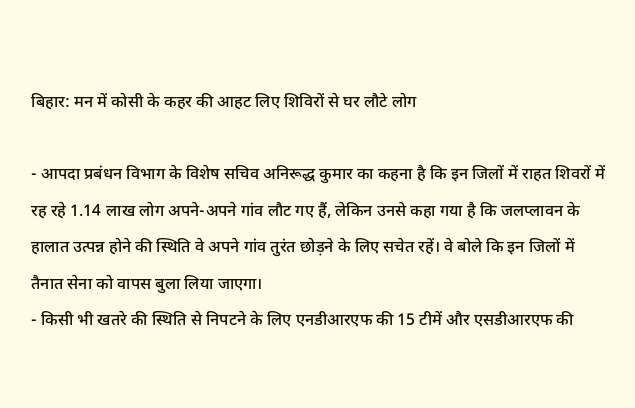बिहार: मन में कोसी के कहर की आहट लिए शिविरों से घर लौटे लोग

- आपदा प्रबंधन विभाग के विशेष सचिव अनिरूद्ध कुमार का कहना है कि इन जिलों में राहत शिवरों में रह रहे 1.14 लाख लोग अपने-अपने गांव लौट गए हैं, लेकिन उनसे कहा गया है कि जलप्लावन के हालात उत्पन्न होने की स्थिति वे अपने गांव तुरंत छोड़ने के लिए सचेत रहें। वे बोले कि इन जिलों में तैनात सेना को वापस बुला लिया जाएगा।
- किसी भी खतरे की स्थिति से निपटने के लिए एनडीआरएफ की 15 टीमें और एसडीआरएफ की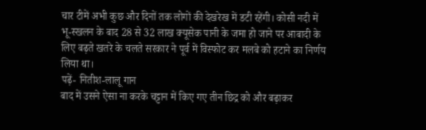चार टीमें अभी कुछ और दिनों तक लोगों की देखरेख में डटी रहेंगी। कोसी नदी में भू-स्खलन के बाद 28 से 32 लाख क्यूसेक पानी के जमा हो जाने पर आबादी के लिए बढ़ते खतरे के चलते सरकार ने पूर्व में विस्फोट कर मलबे को हटाने का निर्णय लिया था।
पढ़ें- नितीश-लालू गान
बाद में उसने ऐसा ना करके चट्टान में किए गए तीन छिद्र को और बढ़ाकर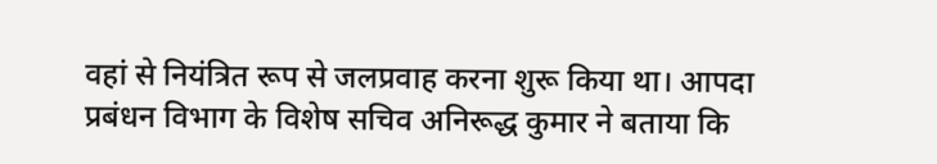वहां से नियंत्रित रूप से जलप्रवाह करना शुरू किया था। आपदा प्रबंधन विभाग के विशेष सचिव अनिरूद्ध कुमार ने बताया कि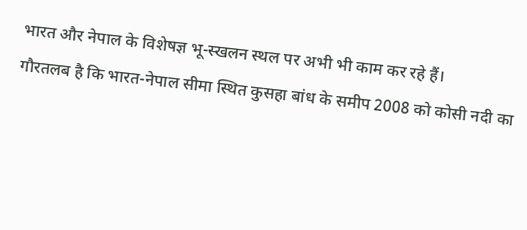भारत और नेपाल के विशेषज्ञ भू-स्खलन स्थल पर अभी भी काम कर रहे हैं।
गौरतलब है कि भारत-नेपाल सीमा स्थित कुसहा बांध के समीप 2008 को कोसी नदी का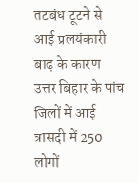तटबंध टूटने से आई प्रलयंकारी बाढ़ के कारण उत्तर बिहार के पांच जिलों में आई त्रासदी में 250 लोगों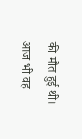की मौत हुई थी। आज भी वह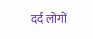दर्द लोगों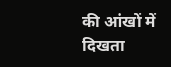की आंखों में दिखता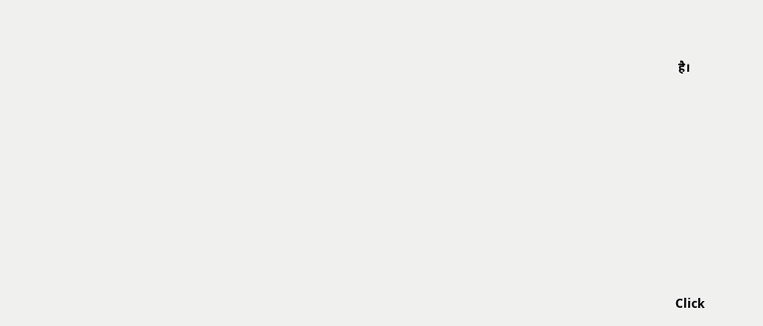है।












Click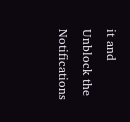it and Unblock the Notifications